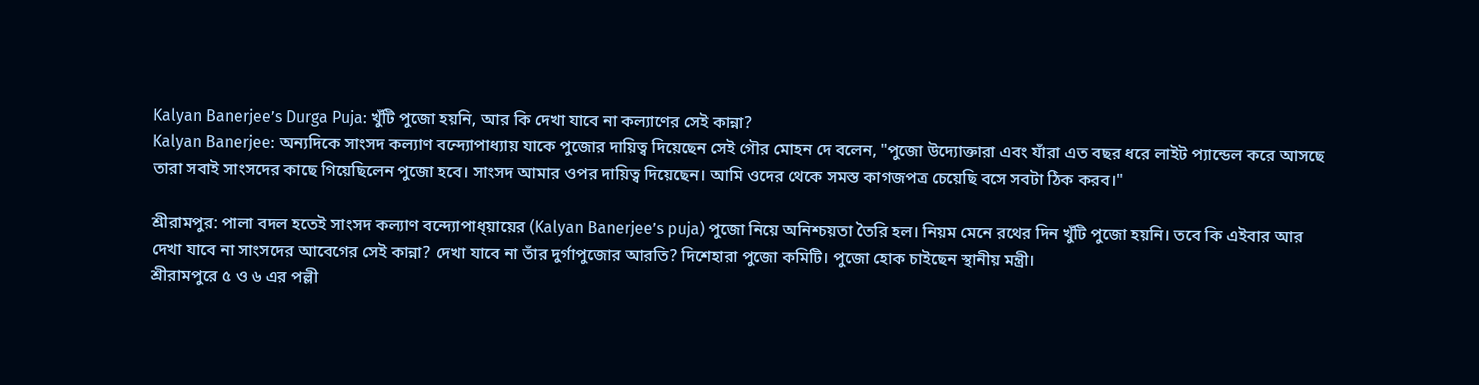Kalyan Banerjee’s Durga Puja: খুঁটি পুজো হয়নি, আর কি দেখা যাবে না কল্যাণের সেই কান্না?
Kalyan Banerjee: অন্যদিকে সাংসদ কল্যাণ বন্দ্যোপাধ্যায় যাকে পুজোর দায়িত্ব দিয়েছেন সেই গৌর মোহন দে বলেন, "পুজো উদ্যোক্তারা এবং যাঁরা এত বছর ধরে লাইট প্যান্ডেল করে আসছে তারা সবাই সাংসদের কাছে গিয়েছিলেন পুজো হবে। সাংসদ আমার ওপর দায়িত্ব দিয়েছেন। আমি ওদের থেকে সমস্ত কাগজপত্র চেয়েছি বসে সবটা ঠিক করব।"

শ্রীরামপুর: পালা বদল হতেই সাংসদ কল্যাণ বন্দ্যোপাধ্য়ায়ের (Kalyan Banerjee’s puja) পুজো নিয়ে অনিশ্চয়তা তৈরি হল। নিয়ম মেনে রথের দিন খুঁটি পুজো হয়নি। তবে কি এইবার আর দেখা যাবে না সাংসদের আবেগের সেই কান্না? দেখা যাবে না তাঁর দুর্গাপুজোর আরতি? দিশেহারা পুজো কমিটি। পুজো হোক চাইছেন স্থানীয় মন্ত্রী।
শ্রীরামপুরে ৫ ও ৬ এর পল্লী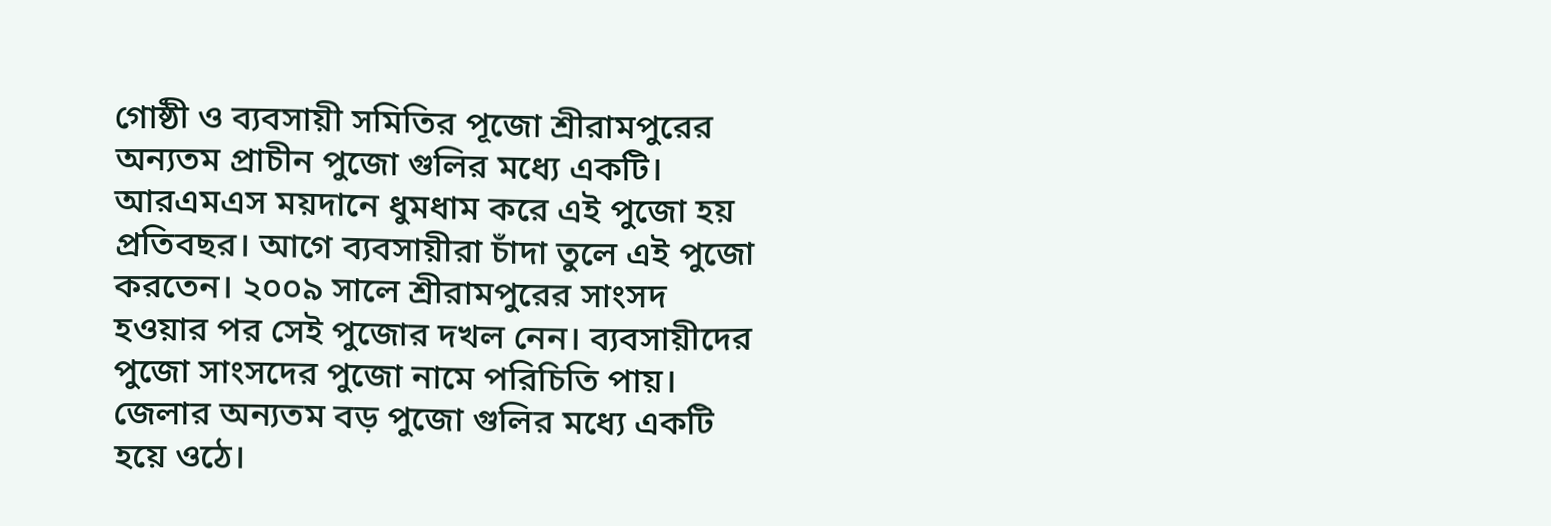গোষ্ঠী ও ব্যবসায়ী সমিতির পূজো শ্রীরামপুরের অন্যতম প্রাচীন পুজো গুলির মধ্যে একটি। আরএমএস ময়দানে ধুমধাম করে এই পুজো হয় প্রতিবছর। আগে ব্যবসায়ীরা চাঁদা তুলে এই পুজো করতেন। ২০০৯ সালে শ্রীরামপুরের সাংসদ হওয়ার পর সেই পুজোর দখল নেন। ব্যবসায়ীদের পুজো সাংসদের পুজো নামে পরিচিতি পায়। জেলার অন্যতম বড় পুজো গুলির মধ্যে একটি হয়ে ওঠে।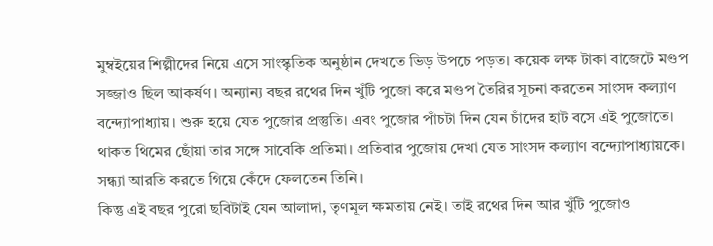মুম্বইয়ের শিল্পীদের নিয়ে এসে সাংস্কৃতিক অনুষ্ঠান দেখতে ভিড় উপচে পড়ত। কয়েক লক্ষ টাকা বাজেটে মণ্ডপ সজ্জাও ছিল আকর্ষণ। অন্যান্য বছর রথের দিন খুঁটি পুজো করে মণ্ডপ তৈরির সূচনা করতেন সাংসদ কল্যাণ বন্দ্যোপাধ্যায়। শুরু হয়ে যেত পুজোর প্রস্তুতি। এবং পুজোর পাঁচটা দিন যেন চাঁদের হাট বসে এই পুজোতে। থাকত থিমের ছোঁয়া তার সঙ্গে সাবেকি প্রতিমা। প্রতিবার পুজোয় দেখা যেত সাংসদ কল্যাণ বন্দ্যোপাধ্যায়কে। সন্ধ্যা আরতি করতে গিয়ে কেঁদে ফেলতেন তিনি।
কিন্তু এই বছর পুরো ছবিটাই যেন আলাদা, তৃণমূল ক্ষমতায় নেই। তাই রথের দিন আর খুঁটি পুজোও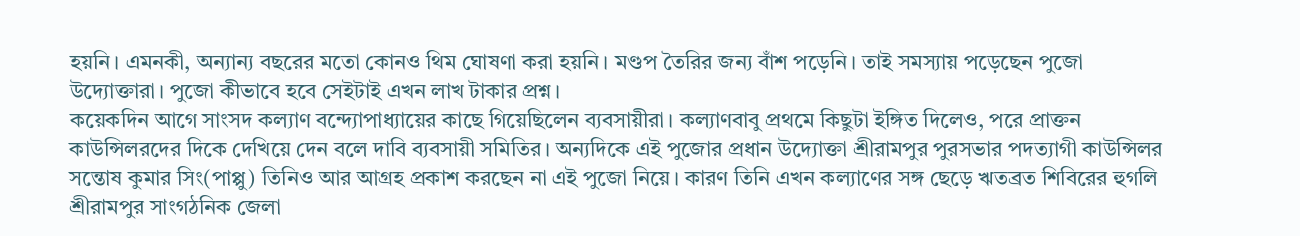হয়নি। এমনকী, অন্যান্য বছরের মতো কোনও থিম ঘোষণা করা হয়নি। মণ্ডপ তৈরির জন্য বাঁশ পড়েনি। তাই সমস্যায় পড়েছেন পুজো উদ্যোক্তারা। পুজো কীভাবে হবে সেইটাই এখন লাখ টাকার প্রশ্ন।
কয়েকদিন আগে সাংসদ কল্যাণ বন্দ্যোপাধ্যায়ের কাছে গিয়েছিলেন ব্যবসায়ীরা। কল্যাণবাবু প্রথমে কিছুটা ইঙ্গিত দিলেও, পরে প্রাক্তন কাউন্সিলরদের দিকে দেখিয়ে দেন বলে দাবি ব্যবসায়ী সমিতির। অন্যদিকে এই পুজোর প্রধান উদ্যোক্তা শ্রীরামপুর পুরসভার পদত্যাগী কাউন্সিলর সন্তোষ কুমার সিং(পাপ্পু) তিনিও আর আগ্রহ প্রকাশ করছেন না এই পুজো নিয়ে। কারণ তিনি এখন কল্যাণের সঙ্গ ছেড়ে ঋতব্রত শিবিরের হুগলি শ্রীরামপুর সাংগঠনিক জেলা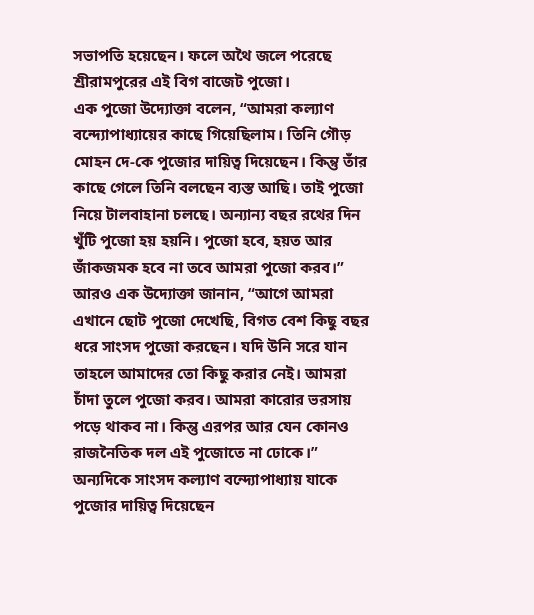সভাপতি হয়েছেন। ফলে অথৈ জলে পরেছে শ্রীরামপুরের এই বিগ বাজেট পুজো।
এক পুজো উদ্যোক্তা বলেন, “আমরা কল্যাণ বন্দ্যোপাধ্যায়ের কাছে গিয়েছিলাম। তিনি গৌড় মোহন দে-কে পুজোর দায়িত্ব দিয়েছেন। কিন্তু তাঁর কাছে গেলে তিনি বলছেন ব্যস্ত আছি। তাই পুজো নিয়ে টালবাহানা চলছে। অন্যান্য বছর রথের দিন খুঁটি পুজো হয় হয়নি। পুজো হবে, হয়ত আর জাঁকজমক হবে না তবে আমরা পুজো করব।”
আরও এক উদ্যোক্তা জানান, “আগে আমরা এখানে ছোট পুজো দেখেছি, বিগত বেশ কিছু বছর ধরে সাংসদ পুজো করছেন। যদি উনি সরে যান তাহলে আমাদের তো কিছু করার নেই। আমরা চাঁদা তুলে পুজো করব। আমরা কারোর ভরসায় পড়ে থাকব না। কিন্তু এরপর আর যেন কোনও রাজনৈতিক দল এই পুজোতে না ঢোকে।”
অন্যদিকে সাংসদ কল্যাণ বন্দ্যোপাধ্যায় যাকে পুজোর দায়িত্ব দিয়েছেন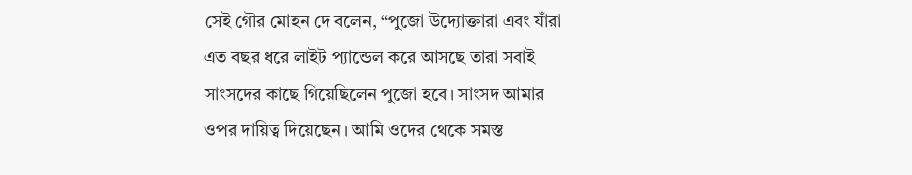সেই গৌর মোহন দে বলেন, “পুজো উদ্যোক্তারা এবং যাঁরা এত বছর ধরে লাইট প্যান্ডেল করে আসছে তারা সবাই সাংসদের কাছে গিয়েছিলেন পুজো হবে। সাংসদ আমার ওপর দায়িত্ব দিয়েছেন। আমি ওদের থেকে সমস্ত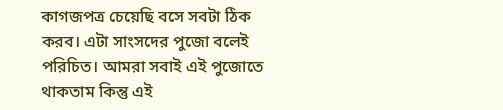কাগজপত্র চেয়েছি বসে সবটা ঠিক করব। এটা সাংসদের পুজো বলেই পরিচিত। আমরা সবাই এই পুজোতে থাকতাম কিন্তু এই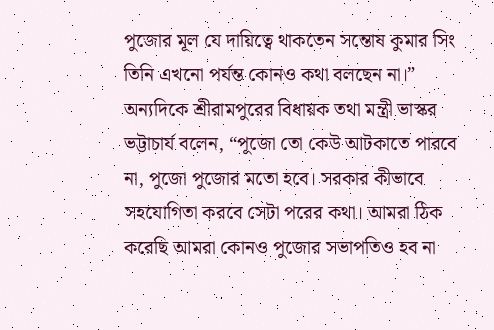পুজোর মূল যে দায়িত্বে থাকতেন সন্তোষ কুমার সিং তিনি এখনো পর্যন্ত কোনও কথা বলছেন না।”
অন্যদিকে শ্রীরামপুরের বিধায়ক তথা মন্ত্রী ভাস্কর ভট্টাচার্য বলেন, “পুজো তো কেউ আটকাতে পারবে না, পুজো পুজোর মতো হবে। সরকার কীভাবে সহযোগিতা করবে সেটা পরের কথা। আমরা ঠিক করেছি আমরা কোনও পুজোর সভাপতিও হব না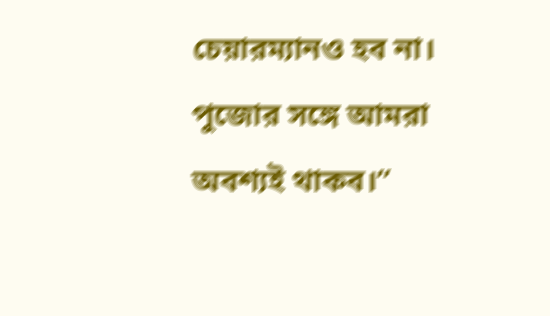চেয়ারম্যানও হব না। পুজোর সঙ্গে আমরা অবশ্যই থাকব।”